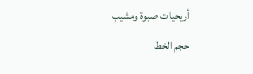أريحيات صبوة ومشيب
حجم الخط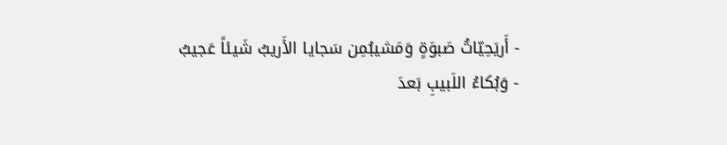- أَريَحِيّاتُ صَبوَةٍ وَمَشيبُمِن سَجايا الأَريبُ شَيئاً عَجيبُ
- وَبُكاءُ اللَبيبِ بَعدَ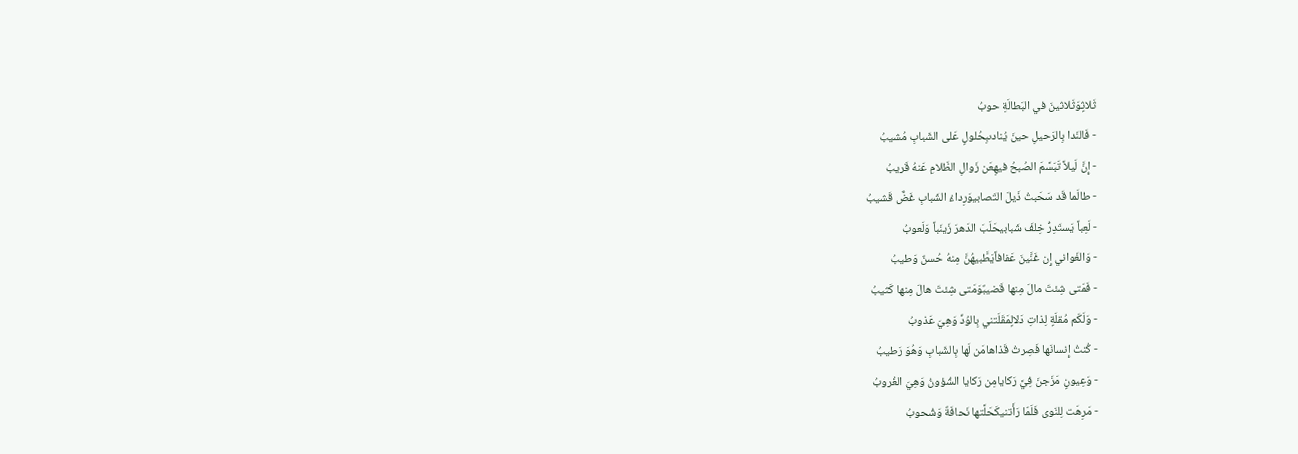ثَلاثٍوَثَلاثينَ في البَطالَةِ حوبُ
- فَالنَدا بِالرَحيلِ حينَ يُنادىبِحُلولٍ عَلى الشَبابِ مُشيبُ
- إِنَّ لَيلاً تَبَسَّمَ الصُبحُ فيهِعَن زَوالِ الظَلامِ عَنهُ قَريبُ
- طالَما قَد سَحَبتُ ذَيلَ التَصابيوَرِداءُ الشَبابِ غَضٌّ قَشيبُ
- لَعِباً يَستَدِرُّ خِلفَ شَبابيحَلَبَ الدَهرَ زَينَباً وَلَعوبُ
- وَالغَواني إِن غَنَّينَ عَفافاًيَطَّبيهُنَّ مِنهُ حُسنٌ وَطيبُ
- فَمَتى شِئتَ مالَ مِنها قَضيبٌوَمَتى شِئتَ هالَ مِنها كَثيبُ
- وَلَكَم مُقلَةٍ لِذاتِ دَلالٍمَقَلَتني بِالوُدِّ وَهِيَ عَذوبُ
- كُنتُ إِنسانَها فَصِرتُ قَذاهامَن لَها بِالشَبابِ وَهُوَ رَطيبُ
- وَعِيونٍ مَزَجنَ فِيَّ رَكايامِن رَكايا الشُؤونُ وَهِيَ الغُروبُ
- مَرِهَت لِلنَوى فَلَمّا رَأَتنيكَحَلَّتها نَحافَةٌ وَشُحوبُ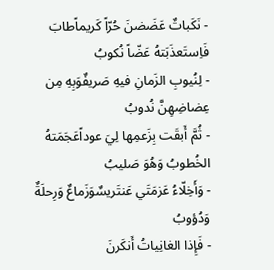- نَكَباتٌ عَضَضنَ حُرّاً كَريماًطابَ فَاِستَعذَبَتهُ عَضّاً نُكوبُ
- لِنُيوبِ الزَمانِ فيهِ صَريفٌوَبِهِ مِن عِضاضِهِنَّ نُدوبُ
- ثُمَّ أَبقَت بِزَعمِها لِيَ عوداًعَجَمَتهُ الخُطوبُ وَهُوَ صَليبُ
- وَأَخِلّاءُ عَزمَتَي عَنتَريسٌوَزَماعٌ وَرِحلَةٌ وَدُؤوبُ
- فَإِذا الغانِياتُ أَنكَرنَ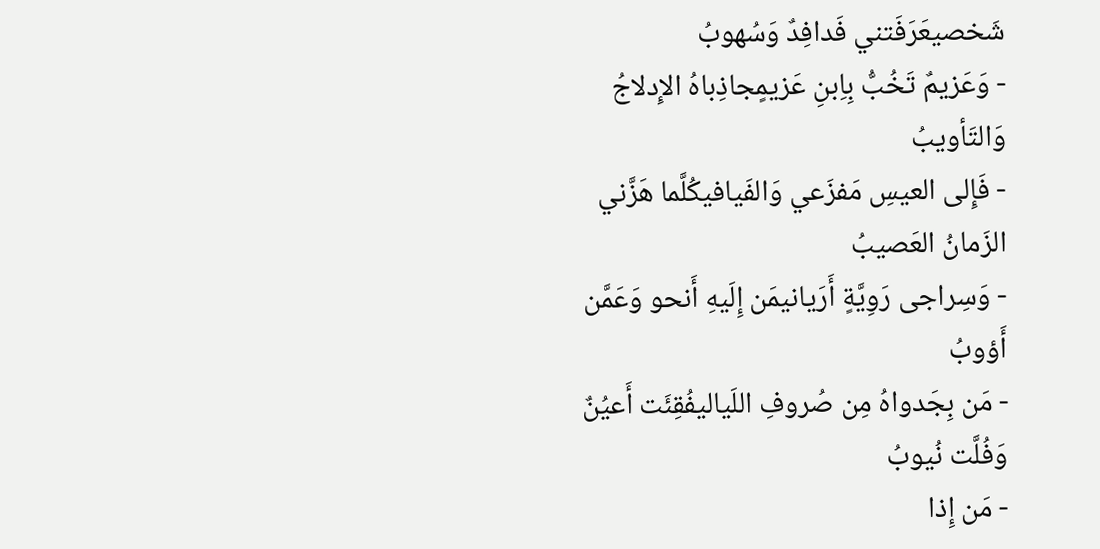شَخصيعَرَفَتني فَدافِدٌ وَسُهوبُ
- وَعَزيمٌ تَخُبُّ بِاِبنِ عَزيمٍجاذِباهُ الإِدلاجُ وَالتَأويبُ
- فَإِلى العيسِ مَفزَعي وَالفَيافيكُلَّما هَزَّني الزَمانُ العَصيبُ
- وَسِراجى رَوِيَّةٍ أَرَيانيمَن إِلَيهِ أَنحو وَعَمَّن أَؤوبُ
- مَن بِجَدواهُ مِن صُروفِ اللَياليفُقِئَت أَعيُنٌ وَفُلَّت نُيوبُ
- مَن إِذا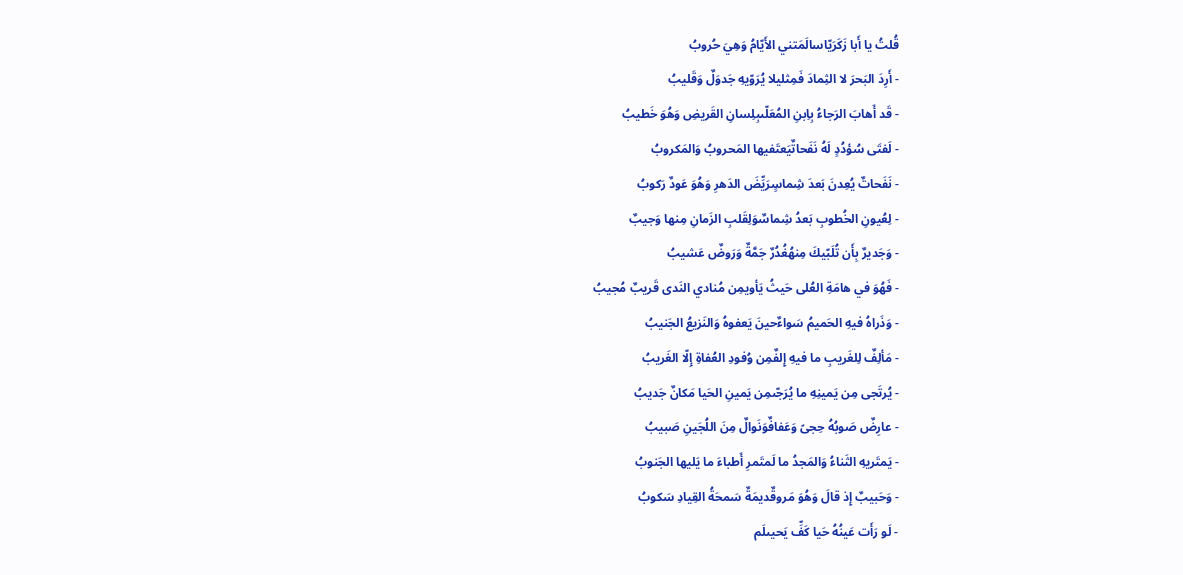قُلتُ يا أَبا زَكَرَيّاسالَمَتني الأَيّامُ وَهِيَ حُروبُ
- أَرِدَ البَحرَ لا الثِمادَ فَمِثليلا يُرَوّيهِ جَدوَلٌ وَقَليبُ
- قَد أَهابَ الرَجاءُ بِاِبنِ المُعَلّىبِلِسانِ القَريضِ وَهُوَ خَطيبُ
- لَفتَى سُؤدُدٍ لَهُ نَفَحاتٌيَعتَفيها المَحروبُ وَالمَكروبُ
- نَفَحاتٌ يُعِدنَ بَعدَ شِماسٍرَيِّضَ الدَهرِ وَهُوَ عَودٌ رَكوبُ
- لِعُيونِ الخُطوبِ بَعدُ شِماسٌوَلِقَلبِ الزَمانِ مِنها وَجيبٌ
- وَجَديرٌ بِأَن تُلَبّيكَ مِنهُغُدُرٌ جَمَّةٌ وَرَوضٌ عَشيبُ
- فَهُوَ في هامَةِ العُلى حَيثُ يَأويمِن مُنادي النَدى قَريبٌ مُجيبُ
- وَذَراهُ فيهِ الحَميمُ سَواءٌحينَ يَعفوهُ وَالنَزيعُ الجَنيبُ
- مَألِفٌ لِلغَريبِ ما فيهِ إِلفٌمِن وُفودِ العُفاةِ إِلّا الغَريبُ
- يُرتَجى مِن يَمينِهِ ما يُرَجّىمِن يَمينِ الحَيا مَكانٌ جَديبُ
- عارِضٌ صَوبُهُ حِجىً وَعَفافٌوَنَوالٌ مِنَ اللُجَينِ صَبيبُ
- يَمتَريهِ الثَناءُ وَالمَجدُ ما لَمتَمرِ أَطباءَ ما يَليها الجَنوبُ
- وَحَبيبٌ إِذ قالَ وَهُوَ مَروقٌديمَةٌ سَمحَةُ القِيادِ سَكوبُ
- لَو رَأَت عَينُهُ حَيا كَفِّ يَحيىلَم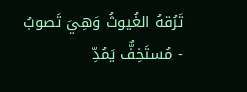تَرُقهُ الغُيوثُ وَهِيَ تَصوبُ
- مُستَخِفٌّ يَمُدِّ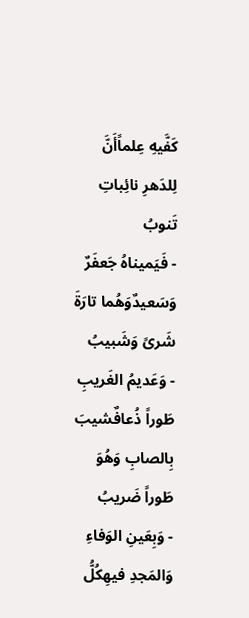كَفَّيهِ عِلماًأَنَّ لِلدَهرِ نائِباتِ تَنوبُ
- فَيَميناهُ جَعفَرٌ وَسَعيدٌوَهُما تارَةَ شَرىً وَشَبيبُ
- وَعَديمُ الغَريبِ طَوراً ذُعافٌشيبَ بِالصابِ وَهُوَ طَوراً ضَريبُ
- وَبِعَينِ الوَفاءِ وَالمَجدِ فيهِكُلُّ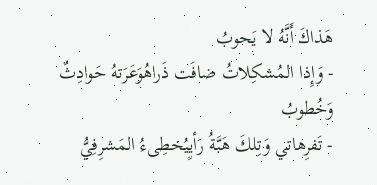هَذاكَ أَنَّهُ لا يَحوبُ
- وَإِذا المُشكِلاتُ ضافَت ذَراهُوَعَرَتهُ حَوادِثٌ وَخُطوبُ
- تَفرِهاتي وَتِلكَ هَبَّةُ رَأيٍيُخطِىءُ المَشرِفِيُّ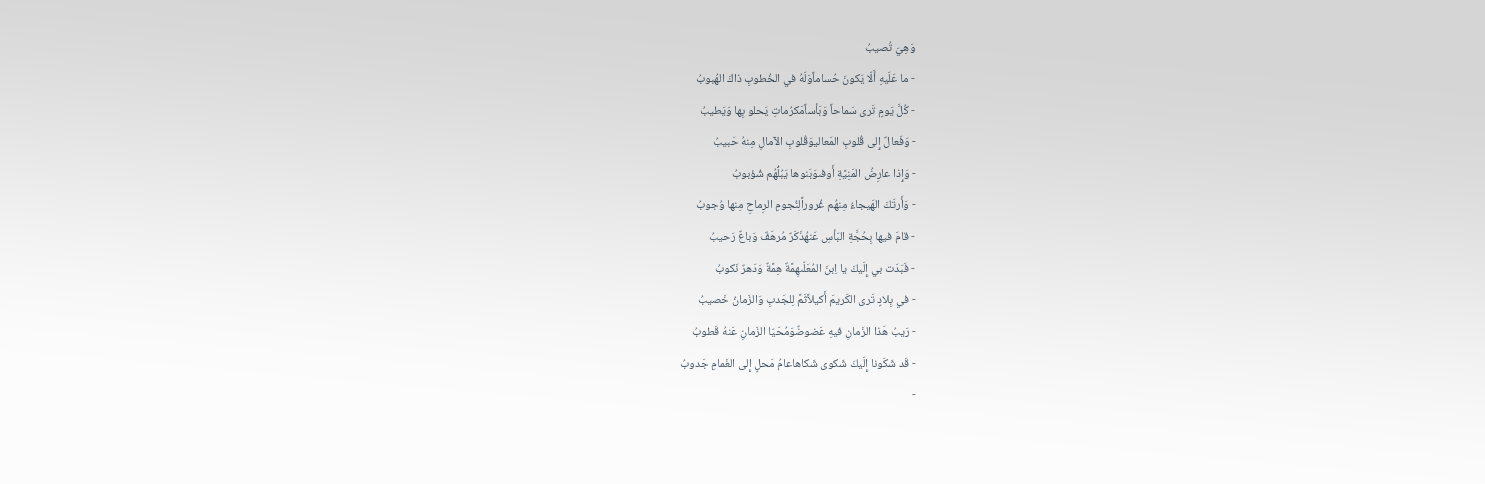وَهِيَ تُصيبُ
- ما عَلَيهِ أَلّا يَكونَ حُساماًوَلَهُ في الخُطوبِ ذاكَ الهُبوبُ
- كُلَّ يَومٍ تَرى سَماحاً وَبَأساًمَكرُماتِ يَحلو بِها وَيَطيبُ
- وَفَعالٌ إِلى قُلوبِ المَعاليوَقُلوبِ الآمالِ مِنهُ حَبيبُ
- وَإِذا عارِضُ المَنِيَّةِ أَوفىوَبَنوها يَبُلُّهُم شُؤبوبُ
- وَأَرتَكَ الهَيجاءُ مِنهُم غُروراًلِنُجومِ الرِماحِ مِنها وُجوبُ
- قامَ فيها بِحُجَّةِ البَأسِ عَنهُذَكَرٌ مُرهَفٌ وَباعٌ رَحيبُ
- فَبَدَت بي إِلَيكَ يا اِبنَ المُعَلّىهِمَّةٌ هِمَّةٌ وَدَهرٌ نَكوبُ
- في بِلادٍ تَرى الكَريمَ أَكيلاًثَمَّ لِلجَدبِ وَالزَمانُ خَصيبُ
- رَيبُ هَذا الزَمانِ فيهِ عَضوضٌوَمُحَيّا الزَمانِ عَنهُ قَطوبُ
- قَد شَكَونا إِلَيكَ شَكوى شَكاهاعامُ مَحلٍ إِلى الغَمامِ جَدوبُ
-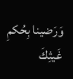وَرَضينا بِحُكمِ غَيثِكَ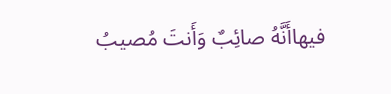فيهاأَنَّهُ صائِبٌ وَأَنتَ مُصيبُ